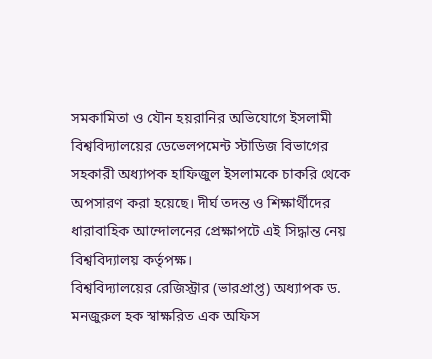সমকামিতা ও যৌন হয়রানির অভিযোগে ইসলামী বিশ্ববিদ্যালয়ের ডেভেলপমেন্ট স্টাডিজ বিভাগের সহকারী অধ্যাপক হাফিজুল ইসলামকে চাকরি থেকে অপসারণ করা হয়েছে। দীর্ঘ তদন্ত ও শিক্ষার্থীদের ধারাবাহিক আন্দোলনের প্রেক্ষাপটে এই সিদ্ধান্ত নেয় বিশ্ববিদ্যালয় কর্তৃপক্ষ।
বিশ্ববিদ্যালয়ের রেজিস্ট্রার (ভারপ্রাপ্ত) অধ্যাপক ড. মনজুরুল হক স্বাক্ষরিত এক অফিস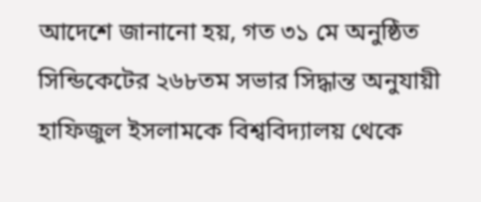আদেশে জানানো হয়, গত ৩১ মে অনুষ্ঠিত সিন্ডিকেটের ২৬৮তম সভার সিদ্ধান্ত অনুযায়ী হাফিজুল ইসলামকে বিশ্ববিদ্যালয় থেকে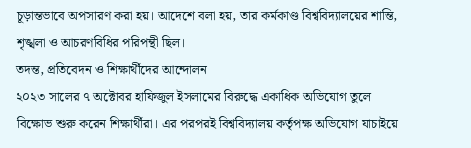চূড়ান্তভাবে অপসারণ করা হয়। আদেশে বলা হয়, তার কর্মকাণ্ড বিশ্ববিদ্যালয়ের শান্তি, শৃঙ্খলা ও আচরণবিধির পরিপন্থী ছিল।
তদন্ত, প্রতিবেদন ও শিক্ষার্থীদের আন্দোলন
২০২৩ সালের ৭ অক্টোবর হাফিজুল ইসলামের বিরুদ্ধে একাধিক অভিযোগ তুলে বিক্ষোভ শুরু করেন শিক্ষার্থীরা। এর পরপরই বিশ্ববিদ্যালয় কর্তৃপক্ষ অভিযোগ যাচাইয়ে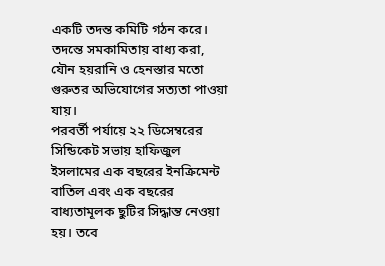একটি তদন্ত কমিটি গঠন করে। তদন্তে সমকামিতায় বাধ্য করা, যৌন হয়রানি ও হেনস্তার মতো গুরুতর অভিযোগের সত্যতা পাওয়া যায়।
পরবর্তী পর্যায়ে ২২ ডিসেম্বরের সিন্ডিকেট সভায় হাফিজুল ইসলামের এক বছরের ইনক্রিমেন্ট বাতিল এবং এক বছরের বাধ্যতামূলক ছুটির সিদ্ধান্ত নেওয়া হয়। তবে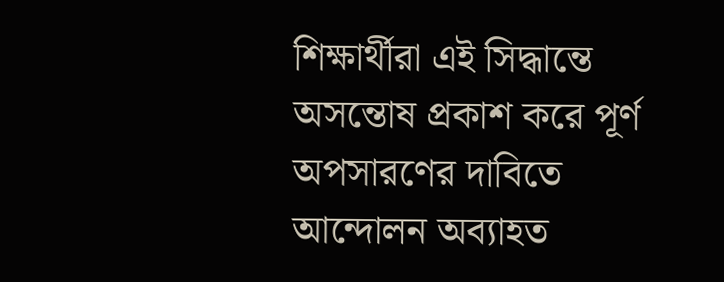শিক্ষার্থীরা এই সিদ্ধান্তে অসন্তোষ প্রকাশ করে পূর্ণ অপসারণের দাবিতে আন্দোলন অব্যাহত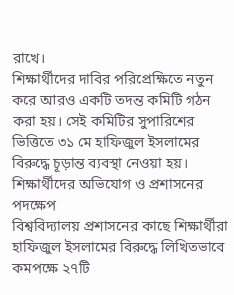রাখে।
শিক্ষার্থীদের দাবির পরিপ্রেক্ষিতে নতুন করে আরও একটি তদন্ত কমিটি গঠন করা হয়। সেই কমিটির সুপারিশের ভিত্তিতে ৩১ মে হাফিজুল ইসলামের বিরুদ্ধে চূড়ান্ত ব্যবস্থা নেওয়া হয়।
শিক্ষার্থীদের অভিযোগ ও প্রশাসনের পদক্ষেপ
বিশ্ববিদ্যালয় প্রশাসনের কাছে শিক্ষার্থীরা হাফিজুল ইসলামের বিরুদ্ধে লিখিতভাবে কমপক্ষে ২৭টি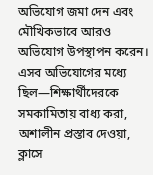অভিযোগ জমা দেন এবং মৌখিকভাবে আরও অভিযোগ উপস্থাপন করেন। এসব অভিযোগের মধ্যে ছিল—শিক্ষার্থীদেরকে সমকামিতায় বাধ্য করা, অশালীন প্রস্তাব দেওয়া, ক্লাসে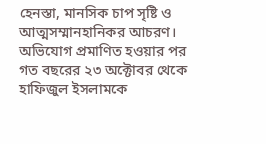হেনস্তা, মানসিক চাপ সৃষ্টি ও আত্মসম্মানহানিকর আচরণ।
অভিযোগ প্রমাণিত হওয়ার পর গত বছরের ২৩ অক্টোবর থেকে হাফিজুল ইসলামকে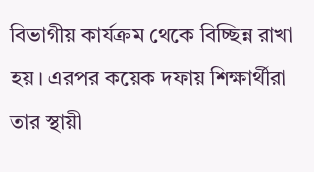বিভাগীয় কার্যক্রম থেকে বিচ্ছিন্ন রাখা হয়। এরপর কয়েক দফায় শিক্ষার্থীরা তার স্থায়ী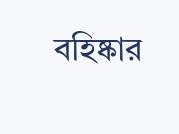বহিষ্কার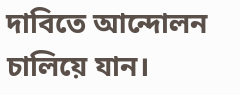দাবিতে আন্দোলন চালিয়ে যান।